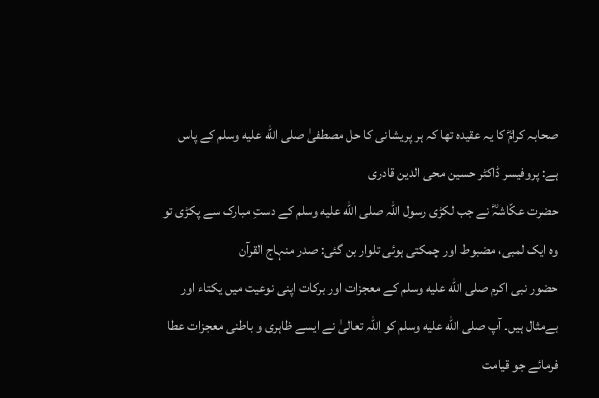صحابہ کرامؓ کا یہ عقیدہ تھا کہ ہر پریشانی کا حل مصطفیٰ صلى الله عليه وسلم کے پاس ہے: پروفیسر ڈاکٹر حسین محی الدین قادری
حضرت عکّاشہؓ نے جب لکڑی رسول اللہ صلى الله عليه وسلم کے دستِ مبارک سے پکڑی تو وہ ایک لمبی، مضبوط اور چمکتی ہوئی تلوار بن گئی: صدر منہاج القرآن
حضور نبی اکرم صلى الله عليه وسلم کے معجزات اور برکات اپنی نوعیت میں یکتاء اور بےمثال ہیں۔ آپ صلى الله عليه وسلم کو اللہ تعالیٰ نے ایسے ظاہری و باطنی معجزات عطا فرمائے جو قیامت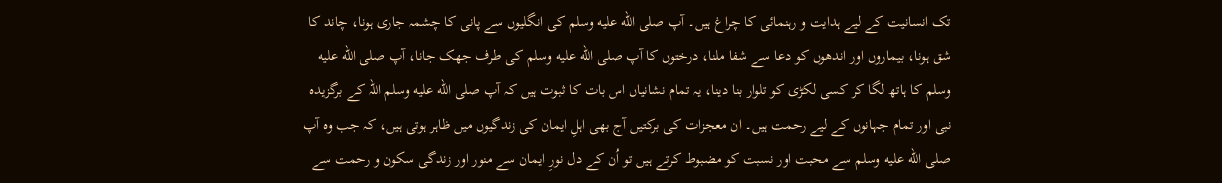تک انسانیت کے لیے ہدایت و رہنمائی کا چراغ ہیں۔ آپ صلى الله عليه وسلم کی انگلیوں سے پانی کا چشمہ جاری ہونا، چاند کا شق ہونا، بیماروں اور اندھوں کو دعا سے شفا ملنا، درختوں کا آپ صلى الله عليه وسلم کی طرف جھک جانا، آپ صلى الله عليه وسلم کا ہاتھ لگا کر کسی لکڑی کو تلوار بنا دینا، یہ تمام نشانیاں اس بات کا ثبوت ہیں کہ آپ صلى الله عليه وسلم اللہ کے برگزیدہ نبی اور تمام جہانوں کے لیے رحمت ہیں۔ ان معجزات کی برکتیں آج بھی اہلِ ایمان کی زندگیوں میں ظاہر ہوتی ہیں، کہ جب وہ آپ صلى الله عليه وسلم سے محبت اور نسبت کو مضبوط کرتے ہیں تو اُن کے دل نورِ ایمان سے منور اور زندگی سکون و رحمت سے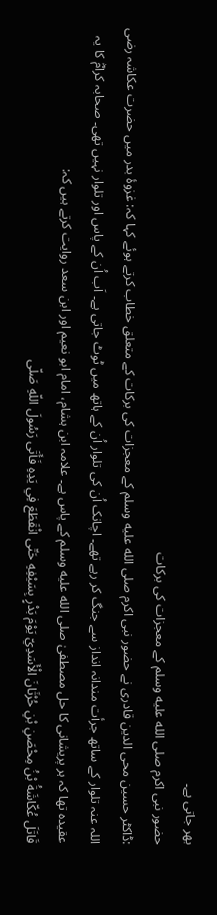بھر جاتی ہے۔
حضور نبی اکرم صلى الله عليه وسلم کے معجزات کی برکات
:ڈاکٹر حسین محی الدین قادری نے حضور نبی اکرم صلى الله عليه وسلم کے معجزات کی برکات کے متعلق خطاب کرتے ہوئے کہا کہ: غزوۂ بدر میں حضرت عکاشہ رضی اللہ عنہ تلوار کے ساتھ جرأت مندانہ انداز سے جنگ کر رہے تھے۔ اچانک اُن کی تلوار اُن کے ہاتھ میں ٹوٹ جاتی ہے۔ اَب اُن کے پاس اور تلوار نہیں تھی۔ صحابہ کرامؓ کا یہ عقیدہ تھا کہ ہر پریشانی کا حل مصطفیٰ صلى الله عليه وسلم کے پاس ہے۔ علامہ ابن ہشام، امام ابو نعیم اور ابن سعد روایت کرتے ہیں کہ:
قَاتَلَ عُكّاشَةُ بْنُ مِحْصَنِ بْنِ حُرْثَانَ الْأَسَدِيّ يَوْمَ بَدْرٍ بِسَيْفِهِ حَتّى انْقَطَعَ فِي يَدِهِ فَأَتَى رَسُولَ اللّهِ صَلّى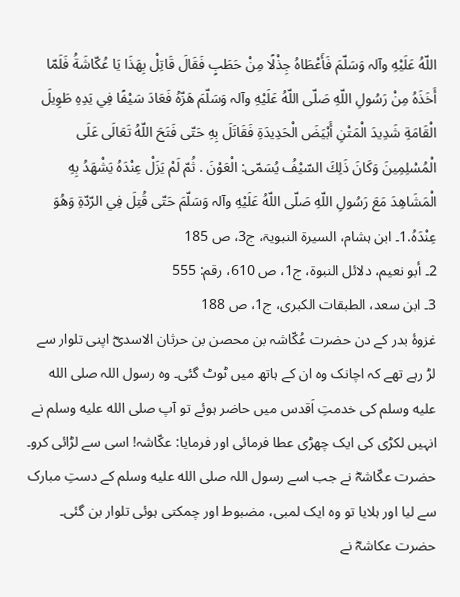اللّهُ عَلَيْهِ وآلہ وَسَلّمَ فَأَعْطَاهُ جِذْلًا مِنْ حَطَبٍ فَقَالَ قَاتِلْ بِهَذَا يَا عُكّاشَةُ فَلَمّا أَخَذَهُ مِنْ رَسُولِ اللّهِ صَلّى اللّهُ عَلَيْهِ وآلہ وَسَلّمَ هَزّهُ فَعَادَ سَيْفًا فِي يَدِهِ طَوِيلَ الْقَامَةِ شَدِيدَ الْمَتْنِ أَبْيَضَ الْحَدِيدَةِ فَقَاتَلَ بِهِ حَتّى فَتَحَ اللّهُ تَعَالَى عَلَى الْمُسْلِمِينَ وَكَانَ ذَلِكَ السّيْفُ يُسَمّى: الْعَوْنَ . ثُمّ لَمْ يَزَلْ عِنْدَهُ يَشْهَدُ بِهِ الْمَشَاهِدَ مَعَ رَسُولِ اللّهِ صَلّى اللّهُ عَلَيْهِ وآلہ وَسَلّمَ حَتّى قُتِلَ فِي الرّدّةِ وَهُوَ عِنْدَهُ.1۔ ابن ہشام، السیرۃ النبویۃ، ج3، ص 185
2۔ أبو نعیم، دلائل النبوۃ، ج1، ص 610، رقم: 555
3۔ ابن سعد، الطبقات الکبری، ج1، ص 188
غزوۂ بدر کے دن حضرت عُکّاشہ بن محصن بن حرثان الاسدیؓ اپنی تلوار سے لڑ رہے تھے کہ اچانک وہ ان کے ہاتھ میں ٹوٹ گئی۔ وہ رسول اللہ صلى الله عليه وسلم کی خدمتِ اَقدس میں حاضر ہوئے تو آپ صلى الله عليه وسلم نے انہیں لکڑی کی ایک چھڑی عطا فرمائی اور فرمایا: عکّاشہ! اسی سے لڑائی کرو۔ حضرت عکّاشہؓ نے جب اسے رسول اللہ صلى الله عليه وسلم کے دستِ مبارک سے لیا اور ہلایا تو وہ ایک لمبی، مضبوط اور چمکتی ہوئی تلوار بن گئی۔ حضرت عکاشہؓ نے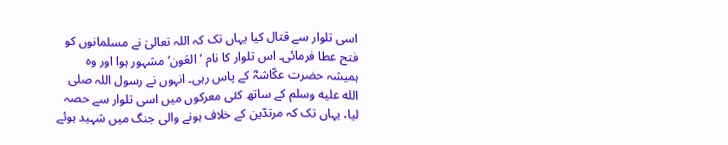اسی تلوار سے قتال کیا یہاں تک کہ اللہ تعالیٰ نے مسلمانوں کو فتح عطا فرمائی۔ اس تلوار کا نام ’العَون‘ مشہور ہوا اور وہ ہمیشہ حضرت عکّاشہؓ کے پاس رہی۔ انہوں نے رسول اللہ صلى الله عليه وسلم کے ساتھ کئی معرکوں میں اسی تلوار سے حصہ لیا، یہاں تک کہ مرتدّین کے خلاف ہونے والی جنگ میں شہید ہوئے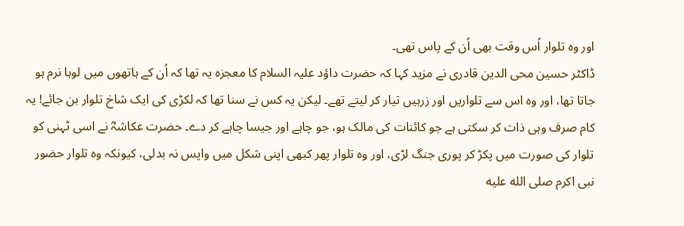اور وہ تلوار اُس وقت بھی اُن کے پاس تھی۔
ڈاکٹر حسین محی الدین قادری نے مزید کہا کہ حضرت داؤد علیہ السلام کا معجزہ یہ تھا کہ اُن کے ہاتھوں میں لوہا نرم ہو جاتا تھا، اور وہ اس سے تلواریں اور زرہیں تیار کر لیتے تھے۔ لیکن یہ کس نے سنا تھا کہ لکڑی کی ایک شاخ تلوار بن جائے! یہ کام صرف وہی ذات کر سکتی ہے جو کائنات کی مالک ہو، جو چاہے اور جیسا چاہے کر دے۔ حضرت عکاشہؓ نے اسی ٹہنی کو تلوار کی صورت میں پکڑ کر پوری جنگ لڑی، اور وہ تلوار پھر کبھی اپنی شکل میں واپس نہ بدلی، کیونکہ وہ تلوار حضور نبی اکرم صلى الله عليه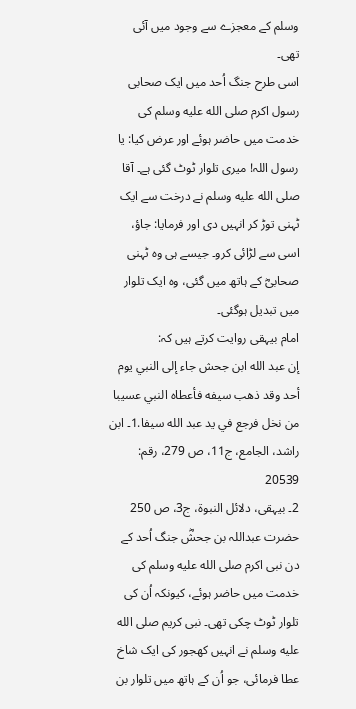وسلم کے معجزے سے وجود میں آئی تھی۔
اسی طرح جنگ اُحد میں ایک صحابی رسول اکرم صلى الله عليه وسلم کی خدمت میں حاضر ہوئے اور عرض کیا: یا رسول اللہ! میری تلوار ٹوٹ گئی ہے۔ آقا صلى الله عليه وسلم نے درخت سے ایک ٹہنی توڑ کر انہیں دی اور فرمایا: جاؤ، اسی سے لڑائی کرو۔ جیسے ہی وہ ٹہنی صحابیؓ کے ہاتھ میں گئی، وہ ایک تلوار میں تبدیل ہوگئی۔
امام بیہقی روایت کرتے ہیں کہ:
إن عبد الله ابن جحش جاء إلى النبي يوم أحد وقد ذهب سيفه فأعطاه النبي عسيبا من نخل فرجع في يد عبد الله سيفا.1۔ ابن راشد، الجامع، ج11، ص 279، رقم: 20539
2۔ بیہقی، دلائل النبوۃ، ج3، ص 250
حضرت عبداللہ بن جحشؓ جنگ اُحد کے دن نبی اکرم صلى الله عليه وسلم کی خدمت میں حاضر ہوئے، کیونکہ اُن کی تلوار ٹوٹ چکی تھی۔ نبی کریم صلى الله عليه وسلم نے انہیں کھجور کی ایک شاخ عطا فرمائی، جو اُن کے ہاتھ میں تلوار بن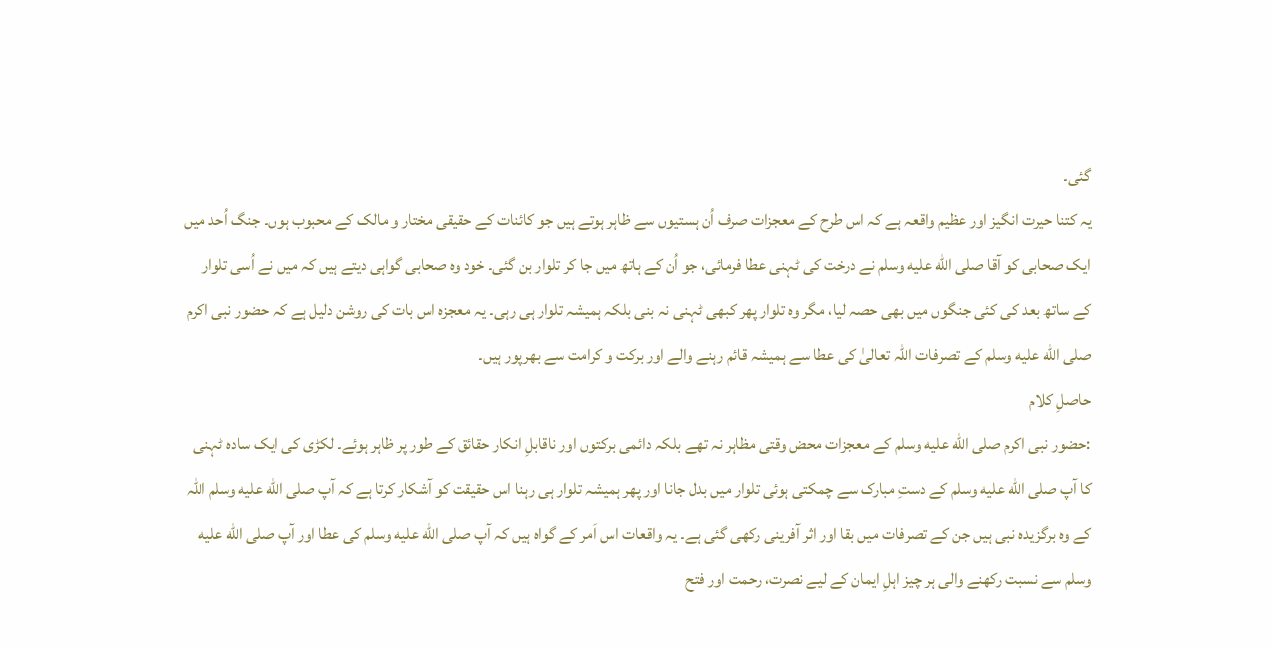گئی۔
یہ کتنا حیرت انگیز اور عظیم واقعہ ہے کہ اس طرح کے معجزات صرف اُن ہستیوں سے ظاہر ہوتے ہیں جو کائنات کے حقیقی مختار و مالک کے محبوب ہوں۔ جنگ اُحد میں ایک صحابی کو آقا صلى الله عليه وسلم نے درخت کی ٹہنی عطا فرمائی، جو اُن کے ہاتھ میں جا کر تلوار بن گئی۔ خود وہ صحابی گواہی دیتے ہیں کہ میں نے اُسی تلوار کے ساتھ بعد کی کئی جنگوں میں بھی حصہ لیا، مگر وہ تلوار پھر کبھی ٹہنی نہ بنی بلکہ ہمیشہ تلوار ہی رہی۔ یہ معجزہ اس بات کی روشن دلیل ہے کہ حضور نبی اکرم صلى الله عليه وسلم کے تصرفات اللہ تعالیٰ کی عطا سے ہمیشہ قائم رہنے والے اور برکت و کرامت سے بھرپور ہیں۔
حاصلِ کلام
:حضور نبی اکرم صلى الله عليه وسلم کے معجزات محض وقتی مظاہر نہ تھے بلکہ دائمی برکتوں اور ناقابلِ انکار حقائق کے طور پر ظاہر ہوئے۔ لکڑی کی ایک سادہ ٹہنی کا آپ صلى الله عليه وسلم کے دستِ مبارک سے چمکتی ہوئی تلوار میں بدل جانا اور پھر ہمیشہ تلوار ہی رہنا اس حقیقت کو آشکار کرتا ہے کہ آپ صلى الله عليه وسلم اللہ کے وہ برگزیدہ نبی ہیں جن کے تصرفات میں بقا اور اثر آفرینی رکھی گئی ہے۔ یہ واقعات اس اَمر کے گواہ ہیں کہ آپ صلى الله عليه وسلم کی عطا اور آپ صلى الله عليه وسلم سے نسبت رکھنے والی ہر چیز اہلِ ایمان کے لیے نصرت، رحمت اور فتح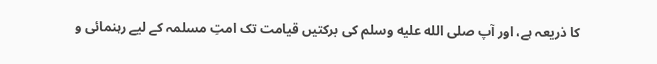کا ذریعہ ہے، اور آپ صلى الله عليه وسلم کی برکتیں قیامت تک امتِ مسلمہ کے لیے رہنمائی و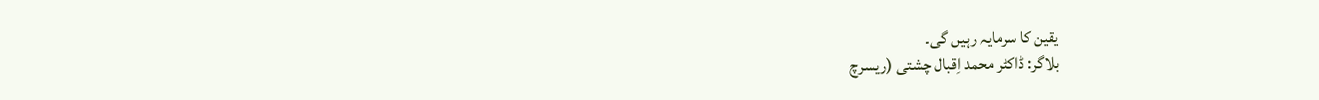یقین کا سرمایہ رہیں گی۔
بلاگر: ڈاکٹر محمد اِقبال چشتی (ریسرچ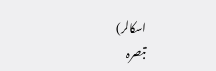اسکالر)
تبصرہ